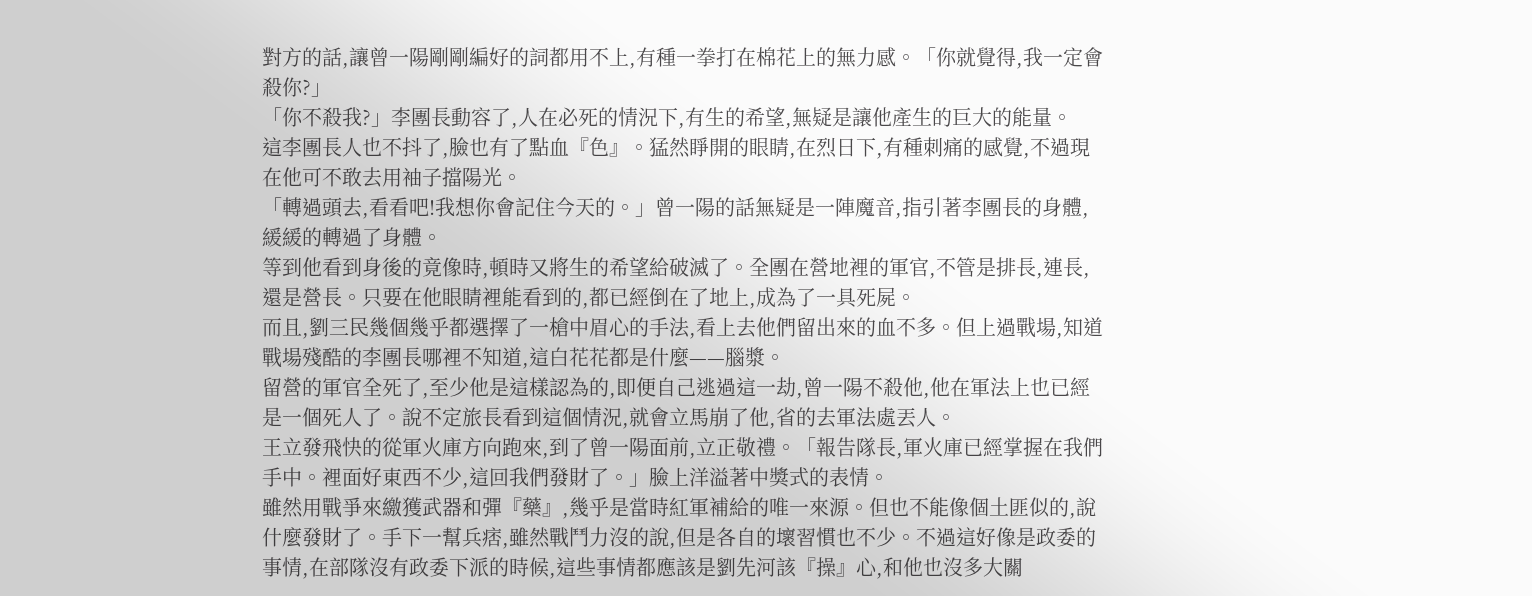對方的話,讓曾一陽剛剛編好的詞都用不上,有種一拳打在棉花上的無力感。「你就覺得,我一定會殺你?」
「你不殺我?」李團長動容了,人在必死的情況下,有生的希望,無疑是讓他產生的巨大的能量。
這李團長人也不抖了,臉也有了點血『色』。猛然睜開的眼睛,在烈日下,有種刺痛的感覺,不過現在他可不敢去用袖子擋陽光。
「轉過頭去,看看吧!我想你會記住今天的。」曾一陽的話無疑是一陣魔音,指引著李團長的身體,緩緩的轉過了身體。
等到他看到身後的竟像時,頓時又將生的希望給破滅了。全團在營地裡的軍官,不管是排長,連長,還是營長。只要在他眼睛裡能看到的,都已經倒在了地上,成為了一具死屍。
而且,劉三民幾個幾乎都選擇了一槍中眉心的手法,看上去他們留出來的血不多。但上過戰場,知道戰場殘酷的李團長哪裡不知道,這白花花都是什麼——腦漿。
留營的軍官全死了,至少他是這樣認為的,即便自己逃過這一劫,曾一陽不殺他,他在軍法上也已經是一個死人了。說不定旅長看到這個情況,就會立馬崩了他,省的去軍法處丟人。
王立發飛快的從軍火庫方向跑來,到了曾一陽面前,立正敬禮。「報告隊長,軍火庫已經掌握在我們手中。裡面好東西不少,這回我們發財了。」臉上洋溢著中獎式的表情。
雖然用戰爭來繳獲武器和彈『藥』,幾乎是當時紅軍補給的唯一來源。但也不能像個土匪似的,說什麼發財了。手下一幫兵痞,雖然戰鬥力沒的說,但是各自的壞習慣也不少。不過這好像是政委的事情,在部隊沒有政委下派的時候,這些事情都應該是劉先河該『操』心,和他也沒多大關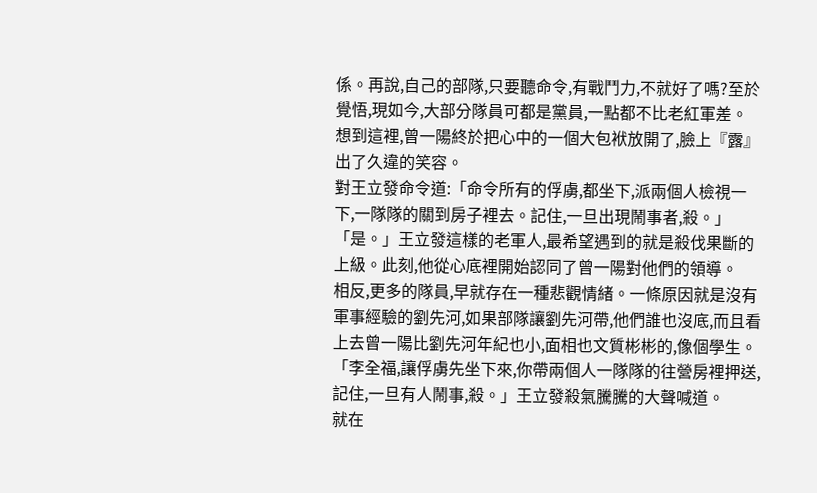係。再說,自己的部隊,只要聽命令,有戰鬥力,不就好了嗎?至於覺悟,現如今,大部分隊員可都是黨員,一點都不比老紅軍差。
想到這裡,曾一陽終於把心中的一個大包袱放開了,臉上『露』出了久違的笑容。
對王立發命令道:「命令所有的俘虜,都坐下,派兩個人檢視一下,一隊隊的關到房子裡去。記住,一旦出現鬧事者,殺。」
「是。」王立發這樣的老軍人,最希望遇到的就是殺伐果斷的上級。此刻,他從心底裡開始認同了曾一陽對他們的領導。
相反,更多的隊員,早就存在一種悲觀情緒。一條原因就是沒有軍事經驗的劉先河,如果部隊讓劉先河帶,他們誰也沒底,而且看上去曾一陽比劉先河年紀也小,面相也文質彬彬的,像個學生。
「李全福,讓俘虜先坐下來,你帶兩個人一隊隊的往營房裡押送,記住,一旦有人鬧事,殺。」王立發殺氣騰騰的大聲喊道。
就在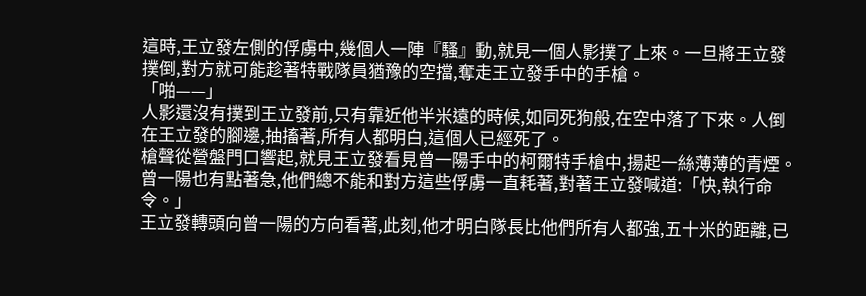這時,王立發左側的俘虜中,幾個人一陣『騷』動,就見一個人影撲了上來。一旦將王立發撲倒,對方就可能趁著特戰隊員猶豫的空擋,奪走王立發手中的手槍。
「啪——」
人影還沒有撲到王立發前,只有靠近他半米遠的時候,如同死狗般,在空中落了下來。人倒在王立發的腳邊,抽搐著,所有人都明白,這個人已經死了。
槍聲從營盤門口響起,就見王立發看見曾一陽手中的柯爾特手槍中,揚起一絲薄薄的青煙。
曾一陽也有點著急,他們總不能和對方這些俘虜一直耗著,對著王立發喊道:「快,執行命令。」
王立發轉頭向曾一陽的方向看著,此刻,他才明白隊長比他們所有人都強,五十米的距離,已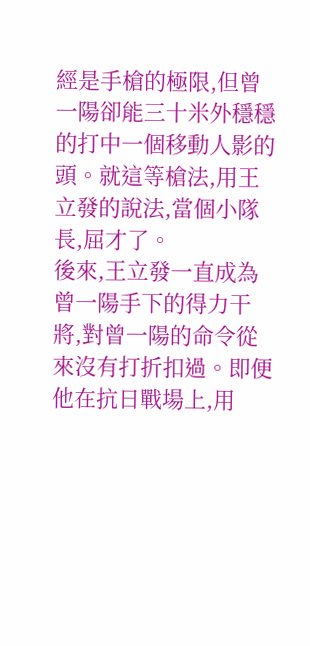經是手槍的極限,但曾一陽卻能三十米外穩穩的打中一個移動人影的頭。就這等槍法,用王立發的說法,當個小隊長,屈才了。
後來,王立發一直成為曾一陽手下的得力干將,對曾一陽的命令從來沒有打折扣過。即便他在抗日戰場上,用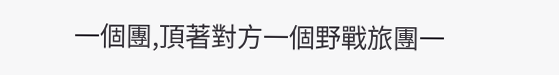一個團,頂著對方一個野戰旅團一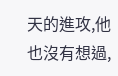天的進攻,他也沒有想過,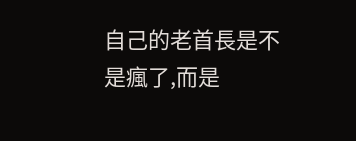自己的老首長是不是瘋了,而是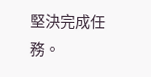堅決完成任務。